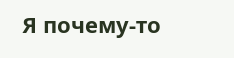Я почему-то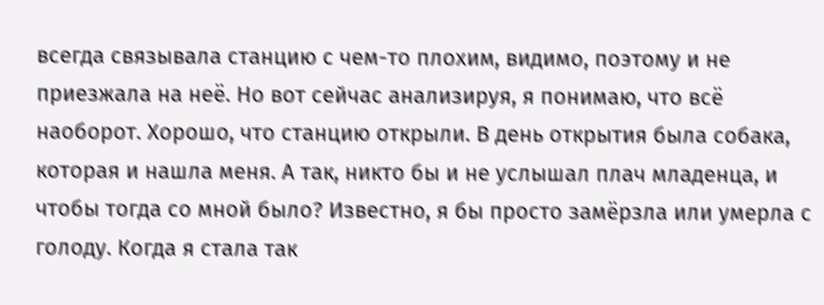всегда связывала станцию с чем-то плохим, видимо, поэтому и не приезжала на неё. Но вот сейчас анализируя, я понимаю, что всё наоборот. Хорошо, что станцию открыли. В день открытия была собака, которая и нашла меня. А так, никто бы и не услышал плач младенца, и чтобы тогда со мной было? Известно, я бы просто замёрзла или умерла с голоду. Когда я стала так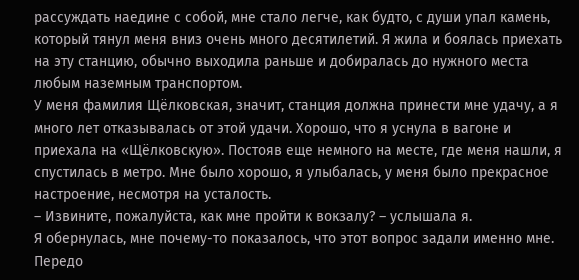рассуждать наедине с собой, мне стало легче, как будто, с души упал камень, который тянул меня вниз очень много десятилетий. Я жила и боялась приехать на эту станцию, обычно выходила раньше и добиралась до нужного места любым наземным транспортом.
У меня фамилия Щёлковская, значит, станция должна принести мне удачу, а я много лет отказывалась от этой удачи. Хорошо, что я уснула в вагоне и приехала на «Щёлковскую». Постояв еще немного на месте, где меня нашли, я спустилась в метро. Мне было хорошо, я улыбалась, у меня было прекрасное настроение, несмотря на усталость.
– Извините, пожалуйста, как мне пройти к вокзалу? – услышала я.
Я обернулась, мне почему-то показалось, что этот вопрос задали именно мне. Передо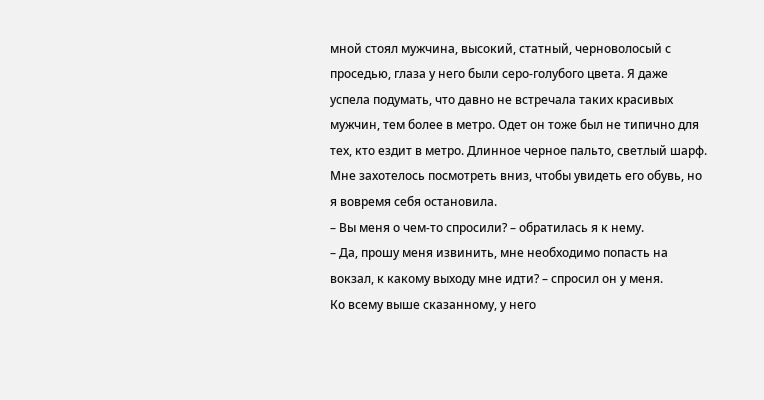мной стоял мужчина, высокий, статный, черноволосый с проседью, глаза у него были серо-голубого цвета. Я даже успела подумать, что давно не встречала таких красивых мужчин, тем более в метро. Одет он тоже был не типично для тех, кто ездит в метро. Длинное черное пальто, светлый шарф. Мне захотелось посмотреть вниз, чтобы увидеть его обувь, но я вовремя себя остановила.
– Вы меня о чем-то спросили? – обратилась я к нему.
– Да, прошу меня извинить, мне необходимо попасть на вокзал, к какому выходу мне идти? – спросил он у меня.
Ко всему выше сказанному, у него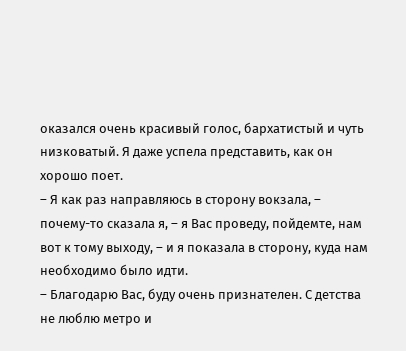оказался очень красивый голос, бархатистый и чуть низковатый. Я даже успела представить, как он хорошо поет.
– Я как раз направляюсь в сторону вокзала, – почему-то сказала я, – я Вас проведу, пойдемте, нам вот к тому выходу, – и я показала в сторону, куда нам необходимо было идти.
– Благодарю Вас, буду очень признателен. С детства не люблю метро и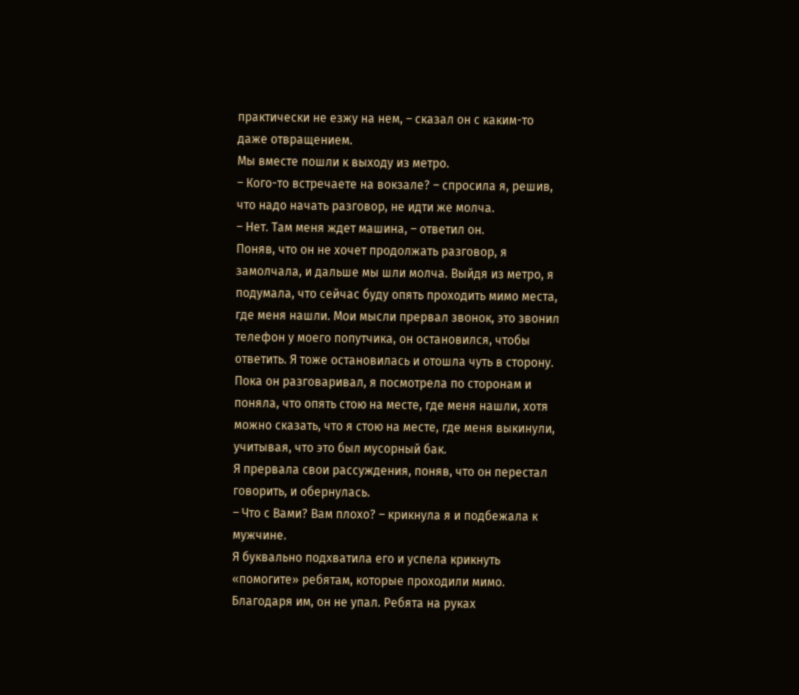практически не езжу на нем, – сказал он с каким-то даже отвращением.
Мы вместе пошли к выходу из метро.
– Кого-то встречаете на вокзале? – спросила я, решив, что надо начать разговор, не идти же молча.
– Нет. Там меня ждет машина, – ответил он.
Поняв, что он не хочет продолжать разговор, я замолчала, и дальше мы шли молча. Выйдя из метро, я подумала, что сейчас буду опять проходить мимо места, где меня нашли. Мои мысли прервал звонок, это звонил телефон у моего попутчика, он остановился, чтобы ответить. Я тоже остановилась и отошла чуть в сторону. Пока он разговаривал, я посмотрела по сторонам и поняла, что опять стою на месте, где меня нашли, хотя можно сказать, что я стою на месте, где меня выкинули, учитывая, что это был мусорный бак.
Я прервала свои рассуждения, поняв, что он перестал говорить, и обернулась.
– Что с Вами? Вам плохо? – крикнула я и подбежала к мужчине.
Я буквально подхватила его и успела крикнуть «помогите» ребятам, которые проходили мимо. Благодаря им, он не упал. Ребята на руках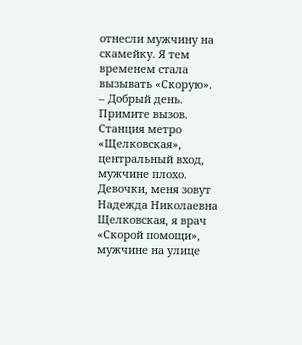отнесли мужчину на скамейку. Я тем временем стала вызывать «Скорую».
– Добрый день. Примите вызов. Станция метро «Щелковская», центральный вход, мужчине плохо. Девочки, меня зовут Надежда Николаевна Щелковская, я врач «Скорой помощи», мужчине на улице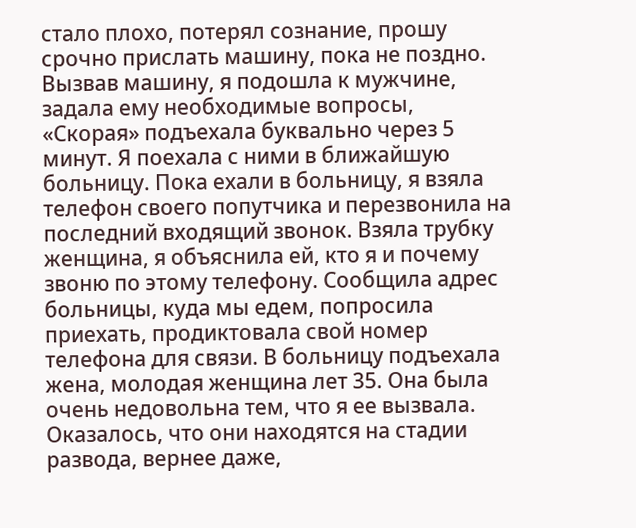стало плохо, потерял сознание, прошу срочно прислать машину, пока не поздно.
Вызвав машину, я подошла к мужчине, задала ему необходимые вопросы, «Скорая» подъехала буквально через 5 минут. Я поехала с ними в ближайшую больницу. Пока ехали в больницу, я взяла телефон своего попутчика и перезвонила на последний входящий звонок. Взяла трубку женщина, я объяснила ей, кто я и почему звоню по этому телефону. Сообщила адрес больницы, куда мы едем, попросила приехать, продиктовала свой номер телефона для связи. В больницу подъехала жена, молодая женщина лет 35. Она была очень недовольна тем, что я ее вызвала. Оказалось, что они находятся на стадии развода, вернее даже,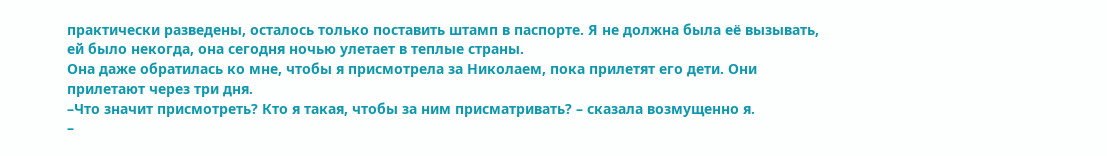практически разведены, осталось только поставить штамп в паспорте. Я не должна была её вызывать, ей было некогда, она сегодня ночью улетает в теплые страны.
Она даже обратилась ко мне, чтобы я присмотрела за Николаем, пока прилетят его дети. Они прилетают через три дня.
–Что значит присмотреть? Кто я такая, чтобы за ним присматривать? – сказала возмущенно я.
–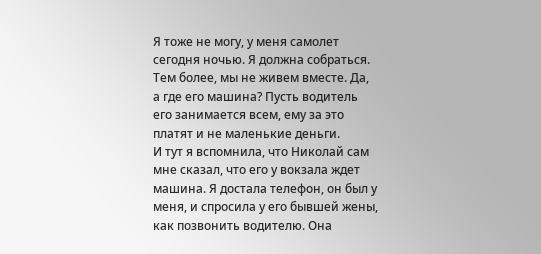Я тоже не могу, у меня самолет сегодня ночью. Я должна собраться. Тем более, мы не живем вместе. Да, а где его машина? Пусть водитель его занимается всем, ему за это платят и не маленькие деньги.
И тут я вспомнила, что Николай сам мне сказал, что его у вокзала ждет машина. Я достала телефон, он был у меня, и спросила у его бывшей жены, как позвонить водителю. Она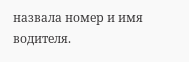назвала номер и имя водителя.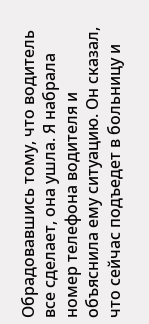Обрадовавшись тому, что водитель все сделает, она ушла. Я набрала номер телефона водителя и объяснила ему ситуацию. Он сказал, что сейчас подъедет в больницу и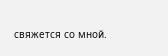свяжется со мной.